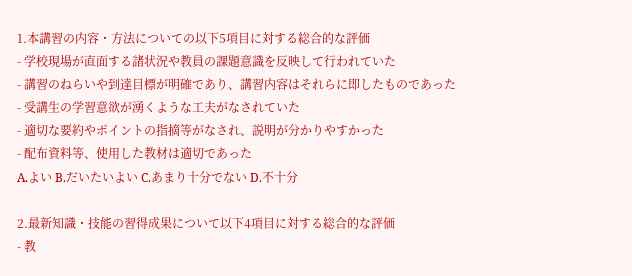1.本講習の内容・方法についての以下5項目に対する総合的な評価
- 学校現場が直面する諸状況や教員の課題意識を反映して行われていた
- 講習のねらいや到達目標が明確であり、講習内容はそれらに即したものであった
- 受講生の学習意欲が湧くような工夫がなされていた
- 適切な要約やポイントの指摘等がなされ、説明が分かりやすかった
- 配布資料等、使用した教材は適切であった
A.よい B.だいたいよい C.あまり十分でない D.不十分

2.最新知識・技能の習得成果について以下4項目に対する総合的な評価
- 教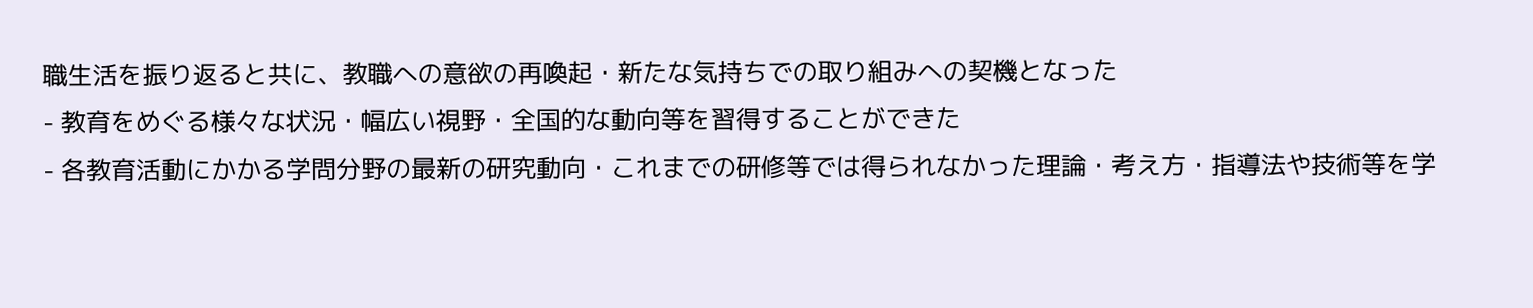職生活を振り返ると共に、教職への意欲の再喚起・新たな気持ちでの取り組みへの契機となった
- 教育をめぐる様々な状況・幅広い視野・全国的な動向等を習得することができた
- 各教育活動にかかる学問分野の最新の研究動向・これまでの研修等では得られなかった理論・考え方・指導法や技術等を学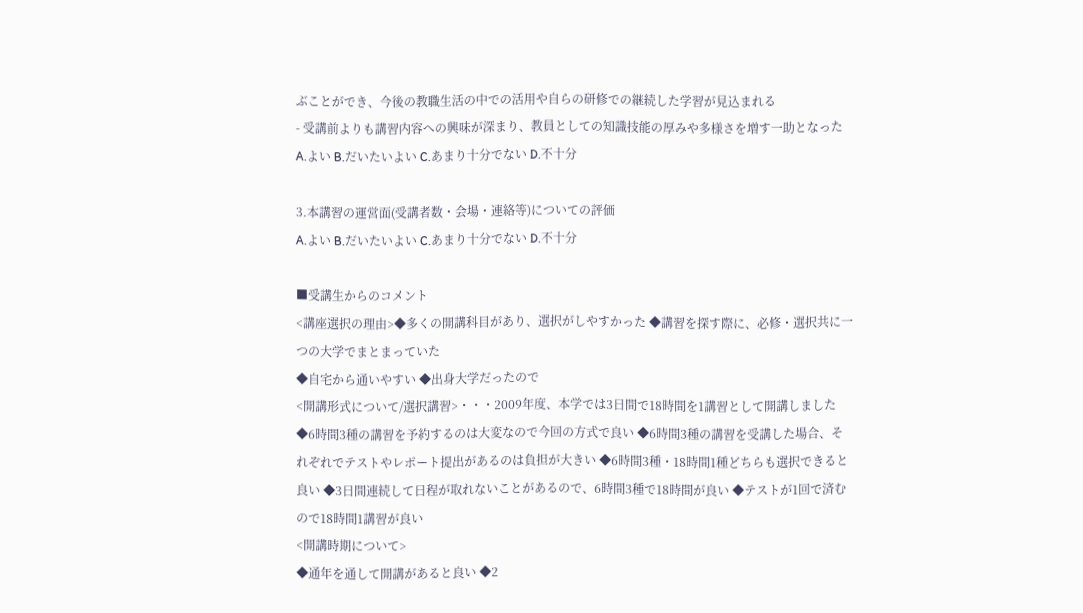ぶことができ、今後の教職生活の中での活用や自らの研修での継続した学習が見込まれる
- 受講前よりも講習内容への興味が深まり、教員としての知識技能の厚みや多様さを増す一助となった
A.よい B.だいたいよい C.あまり十分でない D.不十分

3.本講習の運営面(受講者数・会場・連絡等)についての評価
A.よい B.だいたいよい C.あまり十分でない D.不十分

■受講生からのコメント
<講座選択の理由>◆多くの開講科目があり、選択がしやすかった ◆講習を探す際に、必修・選択共に一つの大学でまとまっていた
◆自宅から通いやすい ◆出身大学だったので
<開講形式について/選択講習>・・・2009年度、本学では3日間で18時間を1講習として開講しました
◆6時間3種の講習を予約するのは大変なので今回の方式で良い ◆6時間3種の講習を受講した場合、それぞれでテストやレポート提出があるのは負担が大きい ◆6時間3種・18時間1種どちらも選択できると良い ◆3日間連続して日程が取れないことがあるので、6時間3種で18時間が良い ◆テストが1回で済むので18時間1講習が良い
<開講時期について>
◆通年を通して開講があると良い ◆2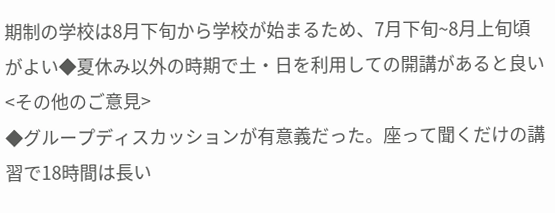期制の学校は8月下旬から学校が始まるため、7月下旬~8月上旬頃がよい◆夏休み以外の時期で土・日を利用しての開講があると良い
<その他のご意見>
◆グループディスカッションが有意義だった。座って聞くだけの講習で18時間は長い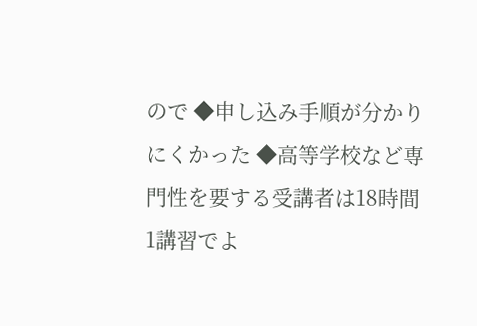ので ◆申し込み手順が分かりにくかった ◆高等学校など専門性を要する受講者は18時間1講習でよ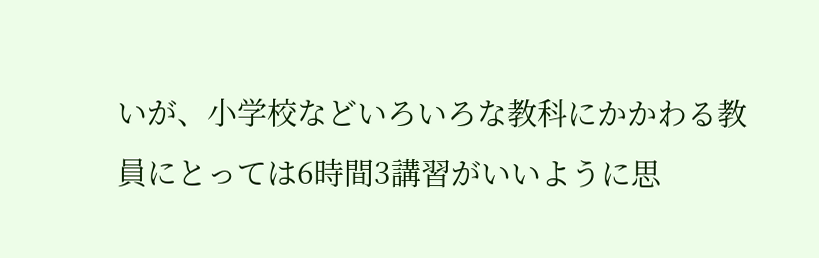いが、小学校などいろいろな教科にかかわる教員にとっては6時間3講習がいいように思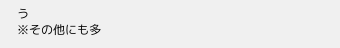う
※その他にも多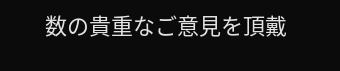数の貴重なご意見を頂戴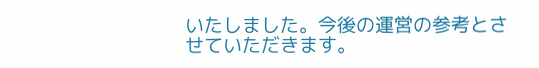いたしました。今後の運営の参考とさせていただきます。